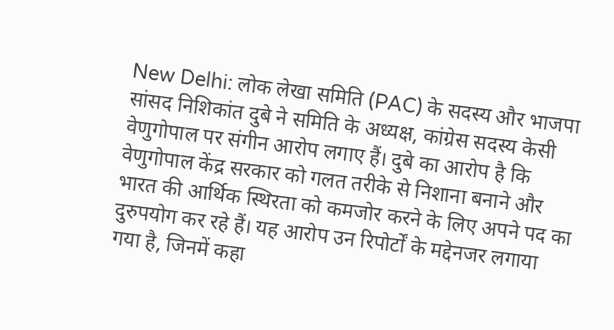New Delhi: लोक लेखा समिति (PAC) के सदस्य और भाजपा सांसद निशिकांत दुबे ने समिति के अध्यक्ष, कांग्रेस सदस्य केसी वेणुगोपाल पर संगीन आरोप लगाए हैं। दुबे का आरोप है कि वेणुगोपाल केंद्र सरकार को गलत तरीके से निशाना बनाने और भारत की आर्थिक स्थिरता को कमजोर करने के लिए अपने पद का दुरुपयोग कर रहे हैं। यह आरोप उन रिपोर्टों के मद्देनजर लगाया गया है, जिनमें कहा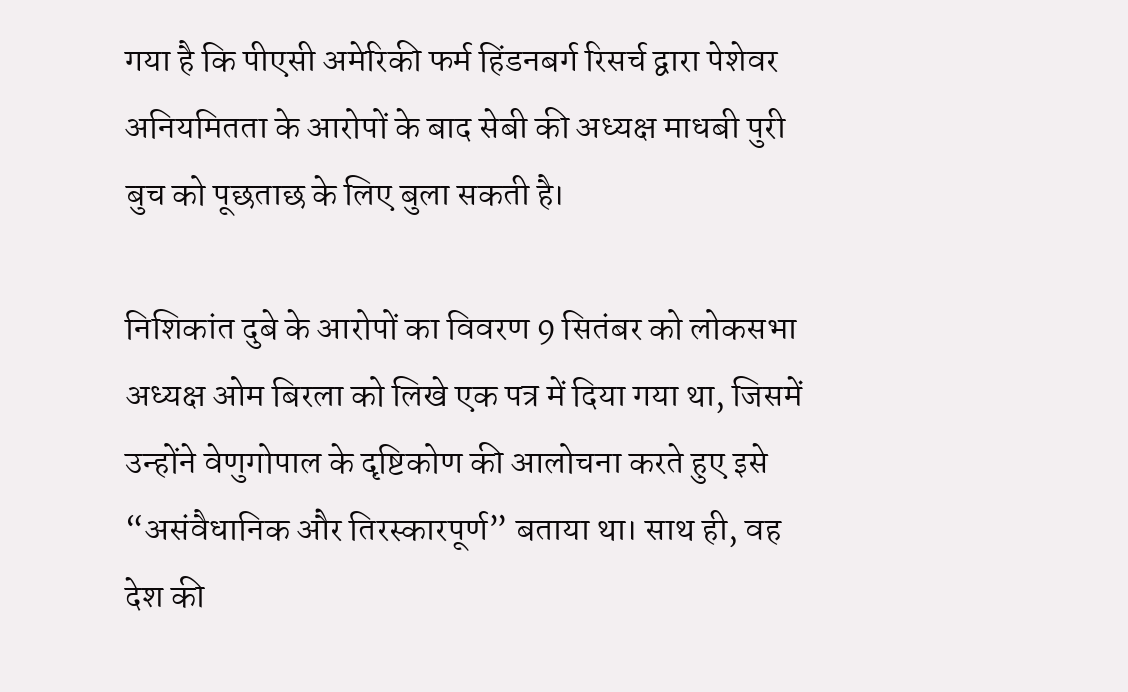गया है कि पीएसी अमेरिकी फर्म हिंडनबर्ग रिसर्च द्वारा पेशेवर अनियमितता के आरोपों के बाद सेबी की अध्यक्ष माधबी पुरी बुच को पूछताछ के लिए बुला सकती है।

निशिकांत दुबे के आरोपों का विवरण 9 सितंबर को लोकसभा अध्यक्ष ओम बिरला को लिखे एक पत्र में दिया गया था, जिसमें उन्होंने वेणुगोपाल के दृष्टिकोण की आलोचना करते हुए इसे “असंवैधानिक और तिरस्कारपूर्ण” बताया था। साथ ही, वह देश की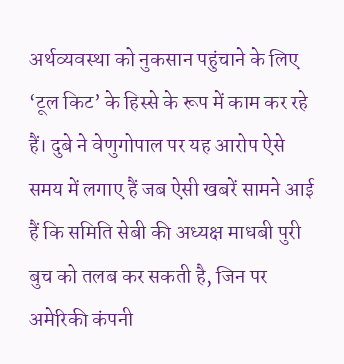अर्थव्यवस्था को नुकसान पहुंचाने के लिए ‘टूल किट’ के हिस्से के रूप में काम कर रहे हैं। दुबे ने वेणुगोपाल पर यह आरोप ऐसे समय में लगाए हैं जब ऐसी खबरें सामने आई हैं कि समिति सेबी की अध्यक्ष माधबी पुरी बुच को तलब कर सकती है, जिन पर अमेरिकी कंपनी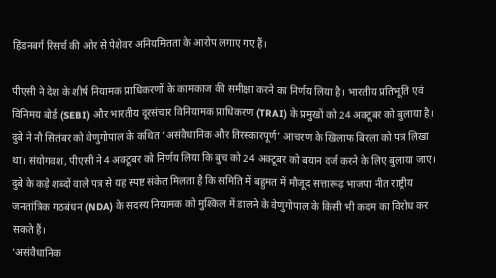हिंडनबर्ग रिसर्च की ओर से पेशेवर अनियमितता के आरोप लगाए गए हैं।

पीएसी ने देश के शीर्ष नियामक प्राधिकरणों के कामकाज की समीक्षा करने का निर्णय लिया है। भारतीय प्रतिभूति एवं विनिमय बोर्ड (SEBI) और भारतीय दूरसंचार विनियामक प्राधिकरण (TRAI) के प्रमुखों को 24 अक्टूबर को बुलाया है। दुबे ने नौ सितंबर को वेणुगोपाल के कथित ‘असंवैधानिक और तिरस्कारपूर्ण’ आचरण के खिलाफ बिरला को पत्र लिखा था। संयोगवश, पीएसी ने 4 अक्टूबर को निर्णय लिया कि बुच को 24 अक्टूबर को बयान दर्ज करने के लिए बुलाया जाए। दुबे के कड़े शब्दों वाले पत्र से यह स्पष्ट संकेत मिलता है कि समिति में बहुमत में मौजूद सत्तारूढ़ भाजपा नीत राष्ट्रीय जनतांत्रिक गठबंधन (NDA) के सदस्य नियामक को मुश्किल में डालने के वेणुगोपाल के किसी भी कदम का विरोध कर सकते हैं।
‘असंवैधानिक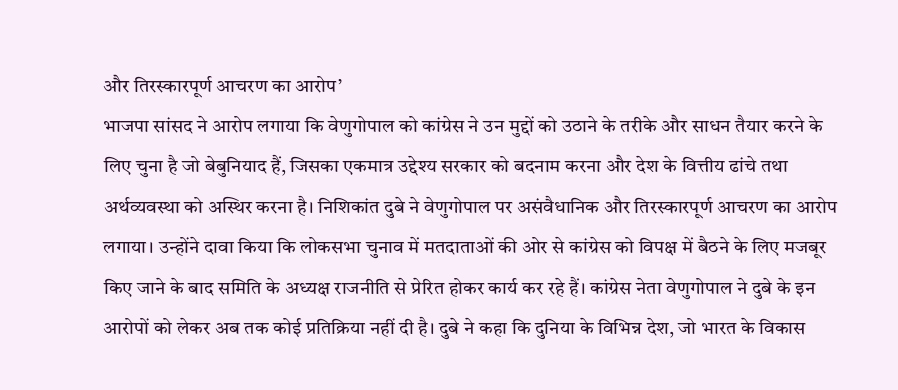और तिरस्कारपूर्ण आचरण का आरोप’
भाजपा सांसद ने आरोप लगाया कि वेणुगोपाल को कांग्रेस ने उन मुद्दों को उठाने के तरीके और साधन तैयार करने के लिए चुना है जो बेबुनियाद हैं, जिसका एकमात्र उद्देश्य सरकार को बदनाम करना और देश के वित्तीय ढांचे तथा अर्थव्यवस्था को अस्थिर करना है। निशिकांत दुबे ने वेणुगोपाल पर असंवैधानिक और तिरस्कारपूर्ण आचरण का आरोप लगाया। उन्होंने दावा किया कि लोकसभा चुनाव में मतदाताओं की ओर से कांग्रेस को विपक्ष में बैठने के लिए मजबूर किए जाने के बाद समिति के अध्यक्ष राजनीति से प्रेरित होकर कार्य कर रहे हैं। कांग्रेस नेता वेणुगोपाल ने दुबे के इन आरोपों को लेकर अब तक कोई प्रतिक्रिया नहीं दी है। दुबे ने कहा कि दुनिया के विभिन्न देश, जो भारत के विकास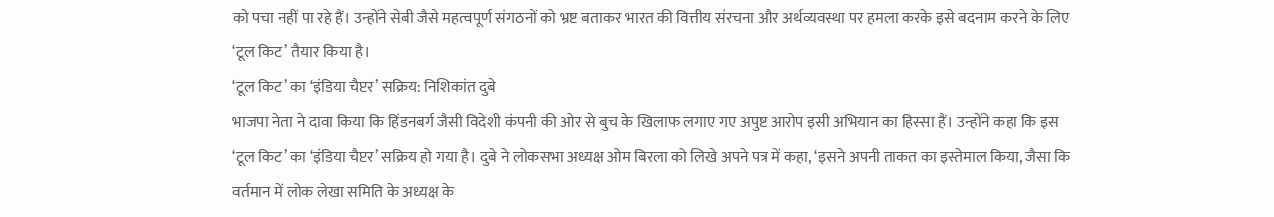को पचा नहीं पा रहे हैं। उन्होंने सेबी जैसे महत्वपूर्ण संगठनों को भ्रष्ट बताकर भारत की वित्तीय संरचना और अर्थव्यवस्था पर हमला करके इसे बदनाम करने के लिए ‘टूल किट’ तैयार किया है।
‘टूल किट’ का ‘इंडिया चैप्टर’ सक्रिय: निशिकांत दुबे
भाजपा नेता ने दावा किया कि हिंडनबर्ग जैसी विदेशी कंपनी की ओर से बुच के खिलाफ लगाए गए अपुष्ट आरोप इसी अभियान का हिस्सा हैं। उन्होंने कहा कि इस ‘टूल किट’ का ‘इंडिया चैप्टर’ सक्रिय हो गया है। दुबे ने लोकसभा अध्यक्ष ओम बिरला को लिखे अपने पत्र में कहा, ‘इसने अपनी ताकत का इस्तेमाल किया, जैसा कि वर्तमान में लोक लेखा समिति के अध्यक्ष के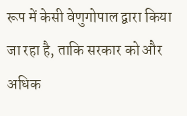रूप में केसी वेणुगोपाल द्वारा किया जा रहा है, ताकि सरकार को और अधिक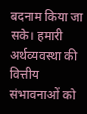बदनाम किया जा सके। हमारी अर्थव्यवस्था की वित्तीय संभावनाओं को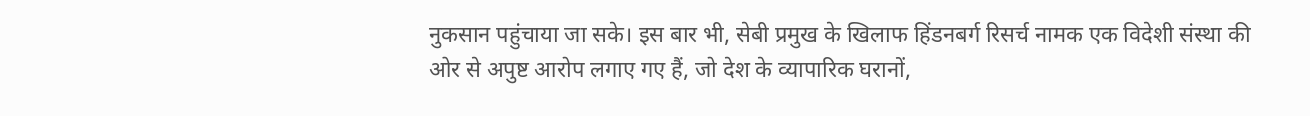नुकसान पहुंचाया जा सके। इस बार भी, सेबी प्रमुख के खिलाफ हिंडनबर्ग रिसर्च नामक एक विदेशी संस्था की ओर से अपुष्ट आरोप लगाए गए हैं, जो देश के व्यापारिक घरानों,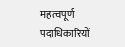महत्वपूर्ण पदाधिकारियों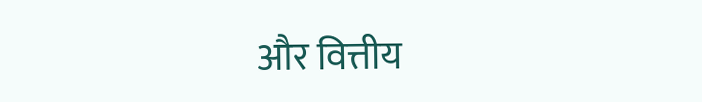और वित्तीय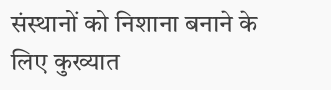संस्थानों को निशाना बनाने के लिए कुख्यात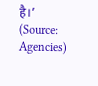है।’
(Source: Agencies)